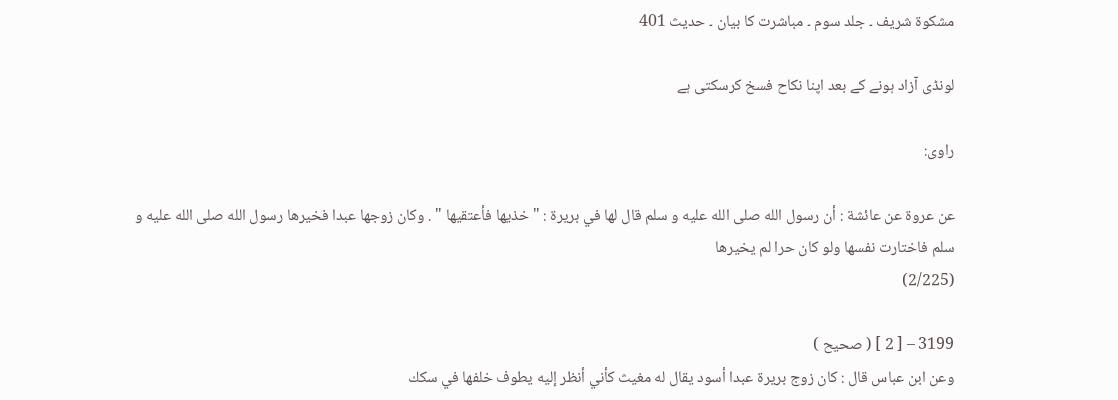مشکوۃ شریف ۔ جلد سوم ۔ مباشرت کا بیان ۔ حدیث 401

لونڈی آزاد ہونے کے بعد اپنا نکاح فسخ کرسکتی ہے

راوی:

عن عروة عن عائشة : أن رسول الله صلى الله عليه و سلم قال لها في بريرة : " خذيها فأعتقيها " . وكان زوجها عبدا فخيرها رسول الله صلى الله عليه و سلم فاختارت نفسها ولو كان حرا لم يخيرها
(2/225)

3199 – [ 2 ] ( صحيح )
وعن ابن عباس قال : كان زوج بريرة عبدا أسود يقال له مغيث كأني أنظر إليه يطوف خلفها في سكك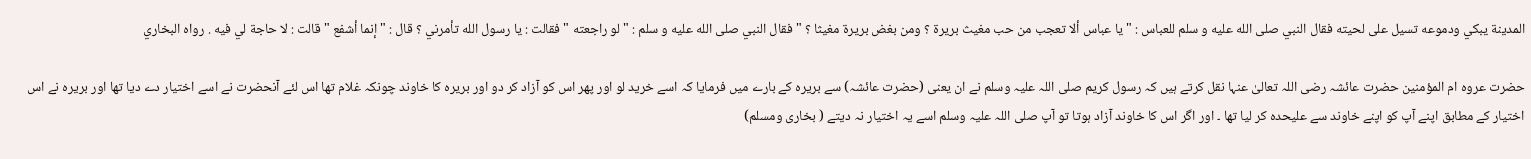المدينة يبكي ودموعه تسيل على لحيته فقال النبي صلى الله عليه و سلم للعباس : " يا عباس ألا تعجب من حب مغيث بريرة ؟ ومن بغض بريرة مغيثا ؟ " فقال النبي صلى الله عليه و سلم : " لو راجعته " فقالت : يا رسول الله تأمرني ؟ قال : " إنما أشفع " قالت : لا حاجة لي فيه . رواه البخاري

حضرت عروہ ام المؤمنین حضرت عائشہ رضی اللہ تعالیٰ عنہا نقل کرتے ہیں کہ رسول کریم صلی اللہ علیہ وسلم نے ان یعنی (حضرت عائشہ) سے بریرہ کے بارے میں فرمایا کہ اسے خرید لو اور پھر اس کو آزاد کر دو اور بریرہ کا خاوند چونکہ غلام تھا اس لئے آنحضرت نے اسے اختیار دے دیا تھا اور بریرہ نے اس اختیار کے مطابق اپنے آپ کو اپنے خاوند سے علیحدہ کر لیا تھا ۔ اور اگر اس کا خاوند آزاد ہوتا تو آپ صلی اللہ علیہ وسلم اسے یہ اختیار نہ دیتے ( بخاری ومسلم)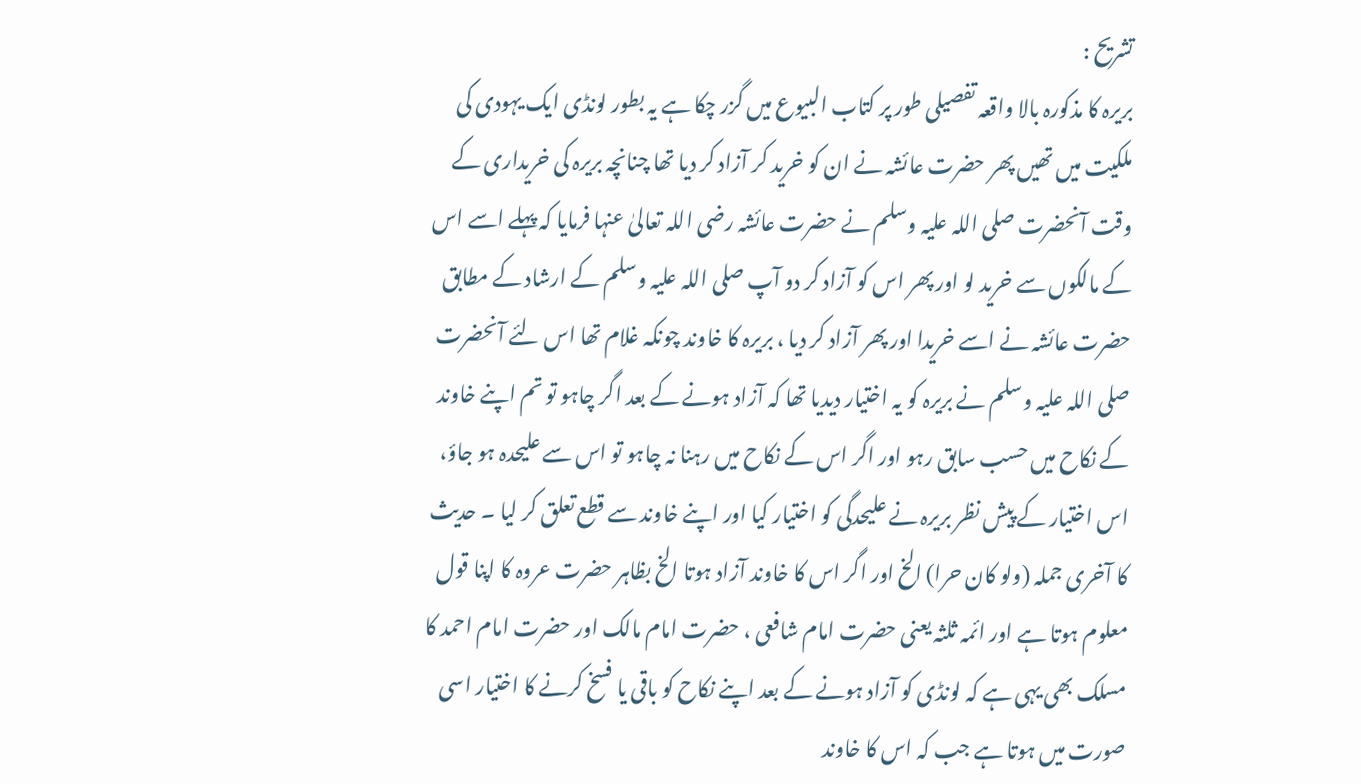تشریح :
بریرہ کا مذکورہ بالا واقعہ تفصیلی طور پر کتاب البیوع میں گزر چکا ہے یہ بطور لونڈی ایک یہودی کی ملکیت میں تھیں پھر حضرت عائشہ نے ان کو خرید کر آزاد کر دیا تھا چنانچہ بریرہ کی خریداری کے وقت آنحضرت صلی اللہ علیہ وسلم نے حضرت عائشہ رضی اللہ تعالیٰ عنہا فرمایا کہ پہلے اسے اس کے مالکوں سے خرید لو اور پھر اس کو آزاد کر دو آپ صلی اللہ علیہ وسلم کے ارشاد کے مطابق حضرت عائشہ نے اسے خریدا اور پھر آزاد کر دیا ، بریرہ کا خاوند چونکہ غلام تھا اس لئے آنحضرت صلی اللہ علیہ وسلم نے بریرہ کو یہ اختیار دیدیا تھا کہ آزاد ہونے کے بعد اگر چاہو تو تم اپنے خاوند کے نکاح میں حسب سابق رہو اور اگر اس کے نکاح میں رہنا نہ چاہو تو اس سے علیحدہ ہو جاؤ، اس اختیار کے پیش نظر بریرہ نے علیحدگی کو اختیار کیا اور اپنے خاوند سے قطع تعلق کر لیا ۔ حدیث کا آخری جملہ (ولو کان حرا) الخ اور اگر اس کا خاوند آزاد ہوتا الخ بظاہر حضرت عروہ کا اپنا قول معلوم ہوتا ہے اور ائمہ ثلثہ یعنی حضرت امام شافعی ، حضرت امام مالک اور حضرت امام احمد کا مسلک بھی یہی ہے کہ لونڈی کو آزاد ہونے کے بعد اپنے نکاح کو باقی یا فسخ کرنے کا اختیار اسی صورت میں ہوتا ہے جب کہ اس کا خاوند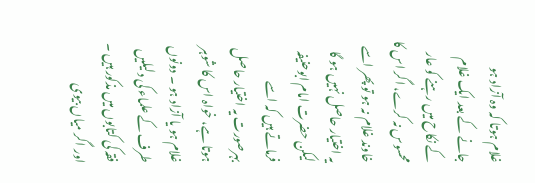غلام ہوتا کہ وہ آزاد ہو جانے کے بعد ایک غلام کے نکاح میں رہنے کو عار محسوس نہ کرے، اگر اس کا خاوند غلام نہ ہو تو پھر اسے یہ اختیار حاصل نہیں ہو گا لیکن حضرت امام ابوحنیفہ فرماتے ہیں کہ اسے بہرصورت یہ اختیار حاصل ہوتا ہے، خواہ اس کا شوہر غلام ہو یا آزاد ہو ۔ دونوں طرف کے علماء کی دلیلیں فقہ کی کتابوں میں مذکور ہیں ۔ اور اگر میاں بیوی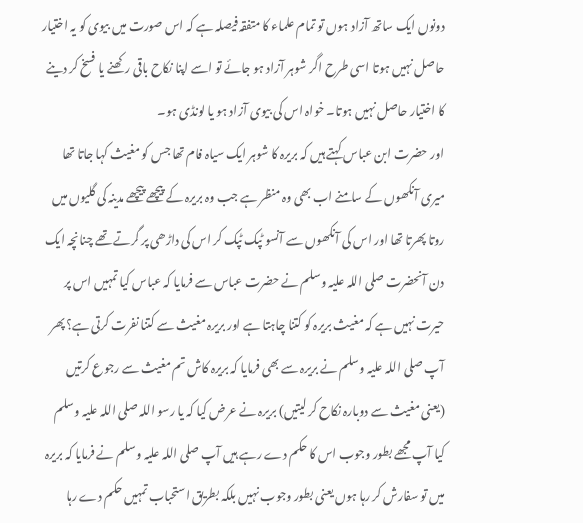دونوں ایک ساتھ آزاد ہوں تو تمام علماء کا متفقہ فیصلہ ہے کہ اس صورت میں بیوی کو یہ اختیار حاصل نہیں ہوتا اسی طرح اگر شوہر آزاد ہو جائے تو اسے اپنا نکاح باقی رکھنے یا فسخ کر دینے کا اختیار حاصل نہیں ہوتا۔ خواہ اس کی بیوی آزاد ہو یا لونڈی ہو۔
اور حضرت ابن عباس کہتے ہیں کہ بریرہ کا شوہر ایک سیاہ فام تھا جس کو مغیث کہا جاتا تھا میری آنکھوں کے سامنے اب بھی وہ منظر ہے جب وہ بریرہ کے پیچھے پیچھے مدینہ کی گلیوں میں روتا پھرتا تھا اور اس کی آنکھوں سے آنسو ٹپک ٹپک کر اس کی داڑھی پر گرتے تھے چنانچہ ایک دن آنحضرت صلی اللہ علیہ وسلم نے حضرت عباس سے فرمایا کہ عباس کیا تمہیں اس پر حیرت نہیں ہے کہ مغیث بریرہ کو کتنا چاہتا ہے اور بریرہ مغیث سے کتنا نفرت کرتی ہے؟ پھر آپ صلی اللہ علیہ وسلم نے بریرہ سے بھی فرمایا کہ بریرہ کاش تم مغیث سے رجوع کرتیں (یعنی مغیث سے دوبارہ نکاح کر لیتیں) بریرہ نے عرض کیا کہ یا رسو اللہ صلی اللہ علیہ وسلم کیا آپ مجھے بطور وجوب اس کا حکم دے رہے ہیں آپ صلی اللہ علیہ وسلم نے فرمایا کہ بریرہ میں تو سفارش کر رہا ہوں یعنی بطور وجوب نہیں بلکہ بطریق استحباب تمہیں حکم دے رہا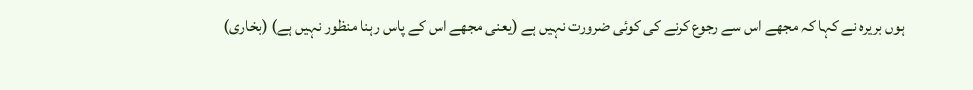ہوں بریرہ نے کہا کہ مجھے اس سے رجوع کرنے کی کوئی ضرورت نہیں ہے (یعنی مجھے اس کے پاس رہنا منظور نہیں ہے) (بخاری)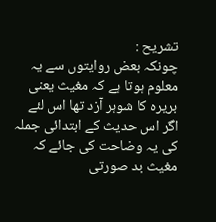تشریح :
چونکہ بعض روایتوں سے یہ معلوم ہوتا ہے کہ مغیث یعنی بریرہ کا شوہر آزد تھا اس لئے اگر اس حدیث کے ابتدائی جملہ کی یہ وضاحت کی جائے کہ مغیث بد صورتی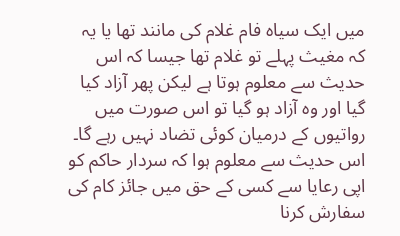میں ایک سیاہ فام غلام کی مانند تھا یا یہ کہ مغیث پہلے تو غلام تھا جیسا کہ اس حدیث سے معلوم ہوتا ہے لیکن پھر آزاد کیا گیا اور وہ آزاد ہو گیا تو اس صورت میں رواتیوں کے درمیان کوئی تضاد نہیں رہے گا۔
اس حدیث سے معلوم ہوا کہ سردار حاکم کو اپی رعایا سے کسی کے حق میں جائز کام کی سفارش کرنا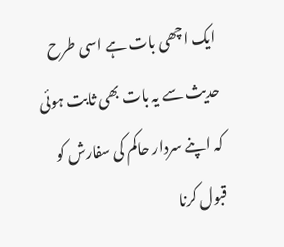ایک اچھی بات ہے اسی طرح حدیث سے یہ بات بھی ثابت ہوئی کہ اپنے سردار حاکم کی سفارش کو قبول کرنا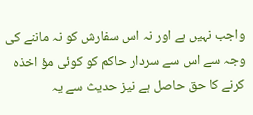واجب نہیں ہے اور نہ اس سفارش کو نہ ماننے کی وجہ سے اس سے سردار حاکم کو کوئی مؤ اخذہ کرنے کا حق حاصل ہے نیز حدیث سے یہ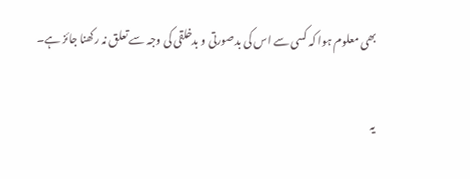بھی معلوم ہوا کہ کسی سے اس کی بدصورتی و بدخلقی کی وجہ سے تعلق نہ رکھنا جائز ہے۔

یہ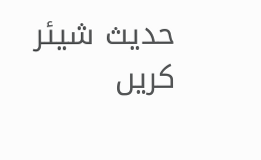حدیث شیئر کریں